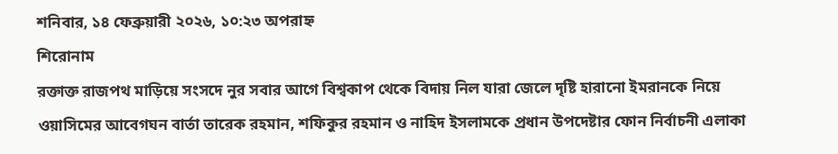শনিবার, ১৪ ফেব্রুয়ারী ২০২৬, ১০:২৩ অপরাহ্ন
শিরোনাম
রক্তাক্ত রাজপথ মাড়িয়ে সংসদে নুর সবার আগে বিশ্বকাপ থেকে বিদায় নিল যারা জেলে দৃষ্টি হারানো ইমরানকে নিয়ে ওয়াসিমের আবেগঘন বার্তা তারেক রহমান, শফিকুর রহমান ও নাহিদ ইসলামকে প্রধান উপদেষ্টার ফোন নির্বাচনী এলাকা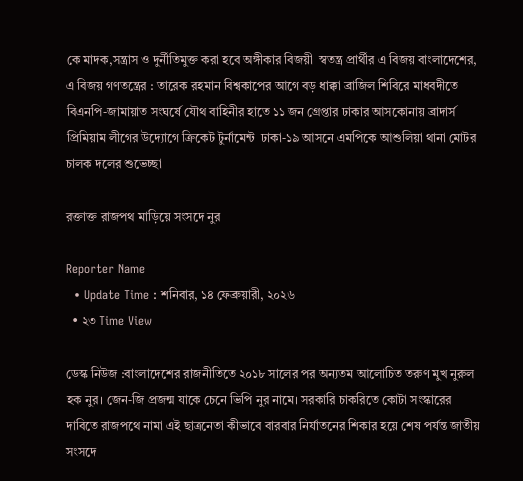কে মাদক,সন্ত্রাস ও দুর্নীতিমুক্ত করা হবে অঙ্গীকার বিজয়ী  স্বতন্ত্র প্রার্থীর এ বিজয় বাংলাদেশের, এ বিজয় গণতন্ত্রের : তারেক রহমান বিশ্বকাপের আগে বড় ধাক্কা ব্রাজিল শিবিরে মাধবদীতে বিএনপি-জামায়াত সংঘর্ষে যৌথ বাহিনীর হাতে ১১ জন গ্রেপ্তার ঢাকার আসকোনায় ব্রাদার্স প্রিমিয়াম লীগের উদ্যোগে ক্রিকেট টুর্নামেন্ট  ঢাকা-১৯ আসনে এমপিকে আশুলিয়া থানা মোটর চালক দলের শুভেচ্ছা

রক্তাক্ত রাজপথ মাড়িয়ে সংসদে নুর

Reporter Name
  • Update Time : শনিবার, ১৪ ফেব্রুয়ারী, ২০২৬
  • ২৩ Time View

ডেস্ক নিউজ :বাংলাদেশের রাজনীতিতে ২০১৮ সালের পর অন্যতম আলোচিত তরুণ মুখ নুরুল হক নুর। জেন-জি প্রজন্ম যাকে চেনে ভিপি নুর নামে। সরকারি চাকরিতে কোটা সংস্কারের দাবিতে রাজপথে নামা এই ছাত্রনেতা কীভাবে বারবার নির্যাতনের শিকার হয়ে শেষ পর্যন্ত জাতীয় সংসদে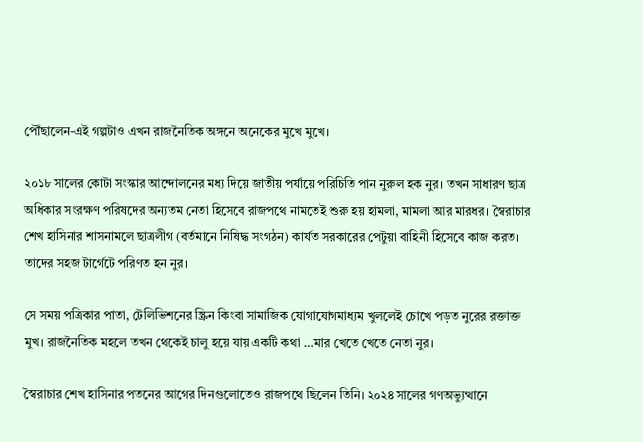পৌঁছালেন-এই গল্পটাও এখন রাজনৈতিক অঙ্গনে অনেকের মুখে মুখে।

২০১৮ সালের কোটা সংস্কার আন্দোলনের মধ্য দিয়ে জাতীয় পর্যায়ে পরিচিতি পান নুরুল হক নুর। তখন সাধারণ ছাত্র অধিকার সংরক্ষণ পরিষদের অন্যতম নেতা হিসেবে রাজপথে নামতেই শুরু হয় হামলা, মামলা আর মারধর। স্বৈরাচার শেখ হাসিনার শাসনামলে ছাত্রলীগ (বর্তমানে নিষিদ্ধ সংগঠন) কার্যত সরকারের পেটুয়া বাহিনী হিসেবে কাজ করত। তাদের সহজ টার্গেটে পরিণত হন নুর।

সে সময় পত্রিকার পাতা, টেলিভিশনের স্ক্রিন কিংবা সামাজিক যোগাযোগমাধ্যম খুললেই চোখে পড়ত নুরের রক্তাক্ত মুখ। রাজনৈতিক মহলে তখন থেকেই চালু হয়ে যায় একটি কথা …মার খেতে খেতে নেতা নুর।

স্বৈরাচার শেখ হাসিনার পতনের আগের দিনগুলোতেও রাজপথে ছিলেন তিনি। ২০২৪ সালের গণঅভ্যুত্থানে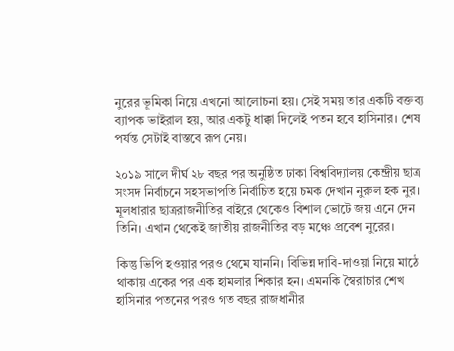নুরের ভূমিকা নিয়ে এখনো আলোচনা হয়। সেই সময় তার একটি বক্তব্য ব্যাপক ভাইরাল হয়, আর একটু ধাক্কা দিলেই পতন হবে হাসিনার। শেষ পর্যন্ত সেটাই বাস্তবে রূপ নেয়।

২০১৯ সালে দীর্ঘ ২৮ বছর পর অনুষ্ঠিত ঢাকা বিশ্ববিদ্যালয় কেন্দ্রীয় ছাত্র সংসদ নির্বাচনে সহসভাপতি নির্বাচিত হয়ে চমক দেখান নুরুল হক নুর। মূলধারার ছাত্ররাজনীতির বাইরে থেকেও বিশাল ভোটে জয় এনে দেন তিনি। এখান থেকেই জাতীয় রাজনীতির বড় মঞ্চে প্রবেশ নুরের।

কিন্তু ভিপি হওয়ার পরও থেমে যাননি। বিভিন্ন দাবি-দাওয়া নিয়ে মাঠে থাকায় একের পর এক হামলার শিকার হন। এমনকি স্বৈরাচার শেখ হাসিনার পতনের পরও গত বছর রাজধানীর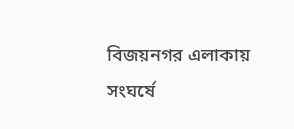বিজয়নগর এলাকায় সংঘর্ষে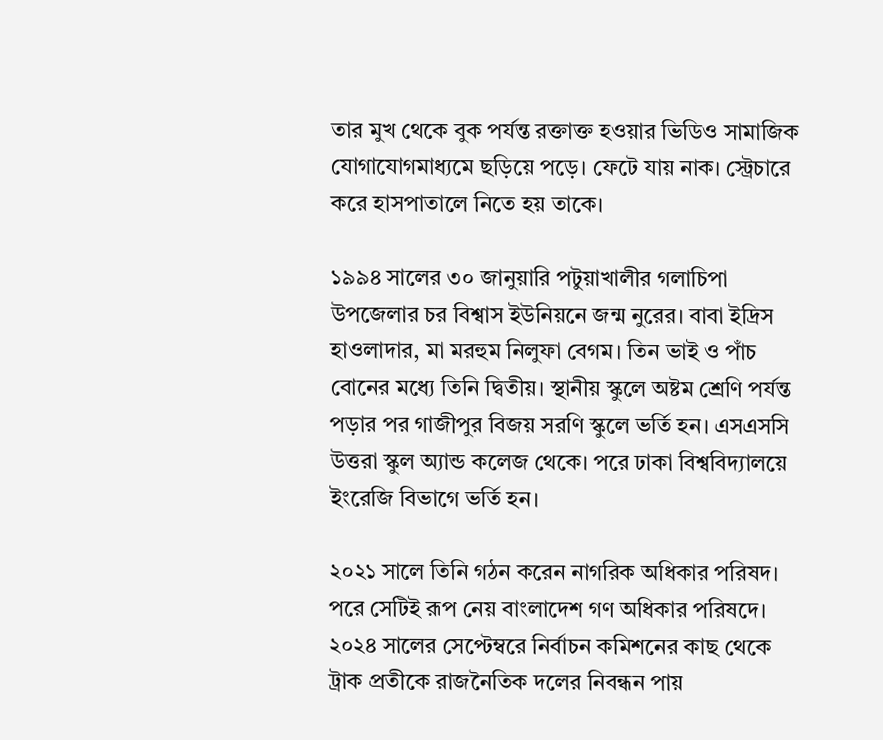তার মুখ থেকে বুক পর্যন্ত রক্তাক্ত হওয়ার ভিডিও সামাজিক যোগাযোগমাধ্যমে ছড়িয়ে পড়ে। ফেটে যায় নাক। স্ট্রেচারে করে হাসপাতালে নিতে হয় তাকে।

১৯৯৪ সালের ৩০ জানুয়ারি পটুয়াখালীর গলাচিপা উপজেলার চর বিশ্বাস ইউনিয়নে জন্ম নুরের। বাবা ইদ্রিস হাওলাদার, মা মরহুম নিলুফা বেগম। তিন ভাই ও পাঁচ বোনের মধ্যে তিনি দ্বিতীয়। স্থানীয় স্কুলে অষ্টম শ্রেণি পর্যন্ত পড়ার পর গাজীপুর বিজয় সরণি স্কুলে ভর্তি হন। এসএসসি উত্তরা স্কুল অ্যান্ড কলেজ থেকে। পরে ঢাকা বিশ্ববিদ্যালয়ে ইংরেজি বিভাগে ভর্তি হন।

২০২১ সালে তিনি গঠন করেন নাগরিক অধিকার পরিষদ। পরে সেটিই রূপ নেয় বাংলাদেশ গণ অধিকার পরিষদে। ২০২৪ সালের সেপ্টেম্বরে নির্বাচন কমিশনের কাছ থেকে ট্রাক প্রতীকে রাজনৈতিক দলের নিবন্ধন পায়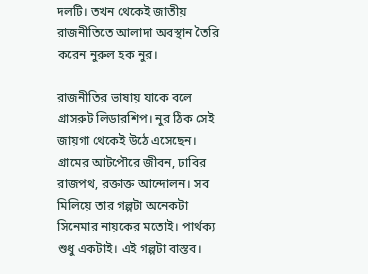দলটি। তখন থেকেই জাতীয় রাজনীতিতে আলাদা অবস্থান তৈরি করেন নুরুল হক নুর।

রাজনীতির ভাষায় যাকে বলে গ্রাসরুট লিডারশিপ। নুর ঠিক সেই জায়গা থেকেই উঠে এসেছেন। গ্রামের আটপৌরে জীবন, ঢাবির রাজপথ, রক্তাক্ত আন্দোলন। সব মিলিয়ে তার গল্পটা অনেকটা সিনেমার নায়কের মতোই। পার্থক্য শুধু একটাই। এই গল্পটা বাস্তব।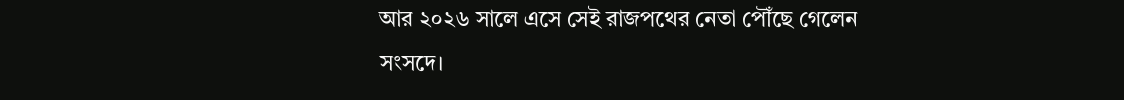আর ২০২৬ সালে এসে সেই রাজপথের নেতা পৌঁছে গেলেন সংসদে।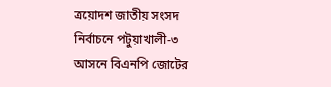ত্রয়োদশ জাতীয় সংসদ নির্বাচনে পটুয়াখালী-৩ আসনে বিএনপি জোটের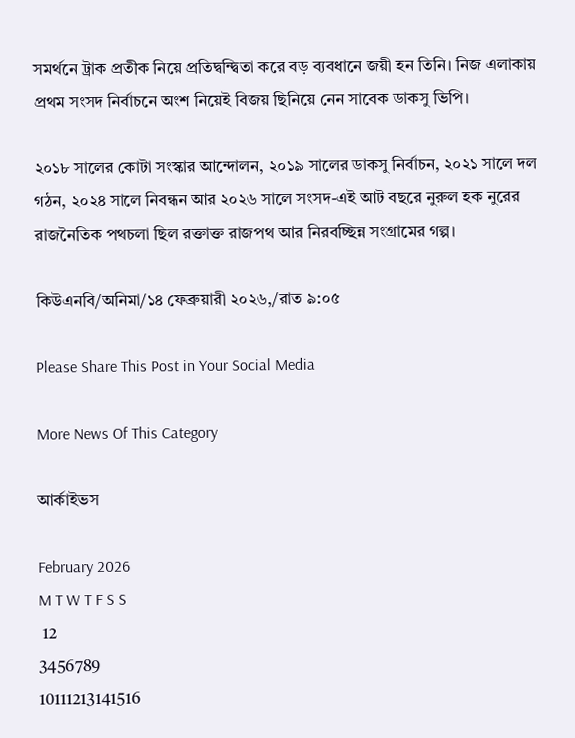সমর্থনে ট্রাক প্রতীক নিয়ে প্রতিদ্বন্দ্বিতা করে বড় ব্যবধানে জয়ী হন তিনি। নিজ এলাকায় প্রথম সংসদ নির্বাচনে অংশ নিয়েই বিজয় ছিনিয়ে নেন সাবেক ডাকসু ভিপি।

২০১৮ সালের কোটা সংস্কার আন্দোলন, ২০১৯ সালের ডাকসু নির্বাচন, ২০২১ সালে দল গঠন, ২০২৪ সালে নিবন্ধন আর ২০২৬ সালে সংসদ-এই আট বছরে নুরুল হক নুরের রাজনৈতিক পথচলা ছিল রক্তাক্ত রাজপথ আর নিরবচ্ছিন্ন সংগ্রামের গল্প।

কিউএনবি/অনিমা/১৪ ফেব্রুয়ারী ২০২৬,/রাত ৯:০৫

Please Share This Post in Your Social Media

More News Of This Category

আর্কাইভস

February 2026
M T W T F S S
 12
3456789
10111213141516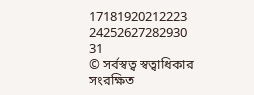17181920212223
24252627282930
31
© সর্বস্বত্ব স্বত্বাধিকার সংরক্ষিত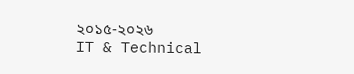২০১৫-২০২৬
IT & Technical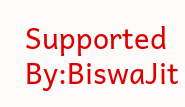Supported By:BiswaJit